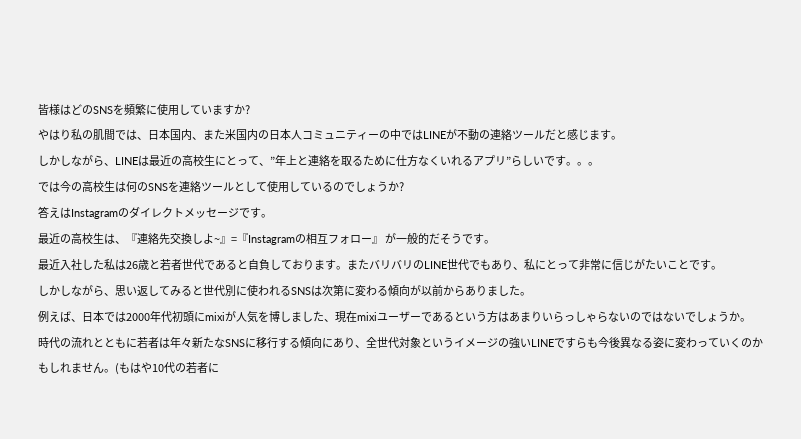皆様はどのSNSを頻繁に使用していますか?
やはり私の肌間では、日本国内、また米国内の日本人コミュニティーの中ではLINEが不動の連絡ツールだと感じます。
しかしながら、LINEは最近の高校生にとって、”年上と連絡を取るために仕方なくいれるアプリ”らしいです。。。
では今の高校生は何のSNSを連絡ツールとして使用しているのでしょうか?
答えはInstagramのダイレクトメッセージです。
最近の高校生は、『連絡先交換しよ~』=『Instagramの相互フォロー』 が一般的だそうです。
最近入社した私は26歳と若者世代であると自負しております。またバリバリのLINE世代でもあり、私にとって非常に信じがたいことです。
しかしながら、思い返してみると世代別に使われるSNSは次第に変わる傾向が以前からありました。
例えば、日本では2000年代初頭にmixiが人気を博しました、現在mixiユーザーであるという方はあまりいらっしゃらないのではないでしょうか。
時代の流れとともに若者は年々新たなSNSに移行する傾向にあり、全世代対象というイメージの強いLINEですらも今後異なる姿に変わっていくのかもしれません。(もはや10代の若者に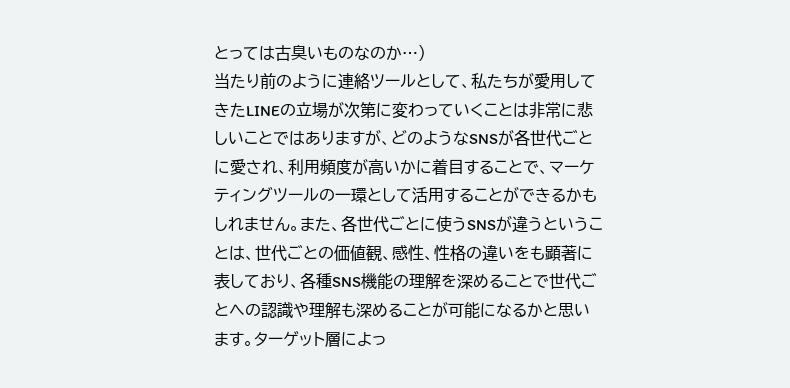とっては古臭いものなのか…)
当たり前のように連絡ツールとして、私たちが愛用してきたLINEの立場が次第に変わっていくことは非常に悲しいことではありますが、どのようなSNSが各世代ごとに愛され、利用頻度が高いかに着目することで、マーケティングツールの一環として活用することができるかもしれません。また、各世代ごとに使うSNSが違うということは、世代ごとの価値観、感性、性格の違いをも顕著に表しており、各種SNS機能の理解を深めることで世代ごとへの認識や理解も深めることが可能になるかと思います。ターゲット層によっ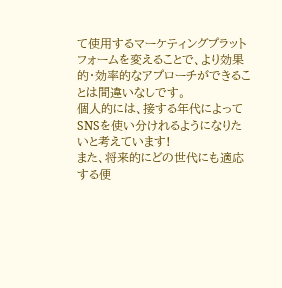て使用するマーケティングプラットフォームを変えることで、より効果的・効率的なアプローチができることは間違いなしです。
個人的には、接する年代によってSNSを使い分けれるようになりたいと考えています!
また、将来的にどの世代にも適応する便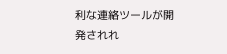利な連絡ツールが開発されれ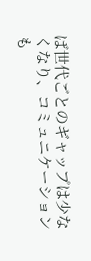ば世代ごとのギャップは少なくなり、コミュニケーションも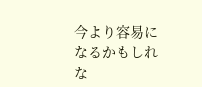今より容易になるかもしれな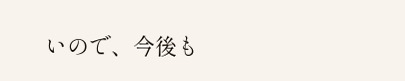いので、今後も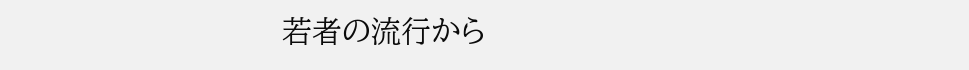若者の流行から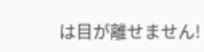は目が離せません!